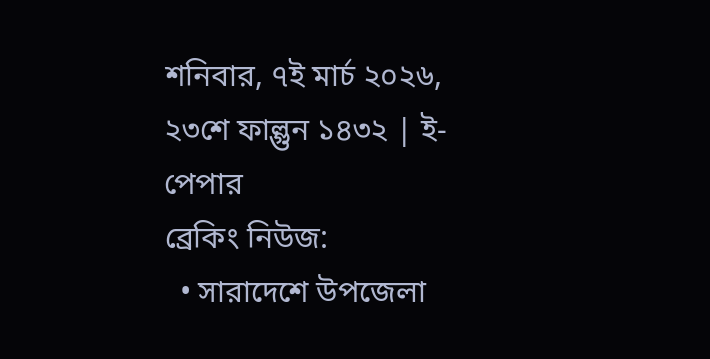শনিবার, ৭ই মার্চ ২০২৬, ২৩শে ফাল্গুন ১৪৩২ | ই-পেপার
ব্রেকিং নিউজ:
  • সারাদেশে উপজেলা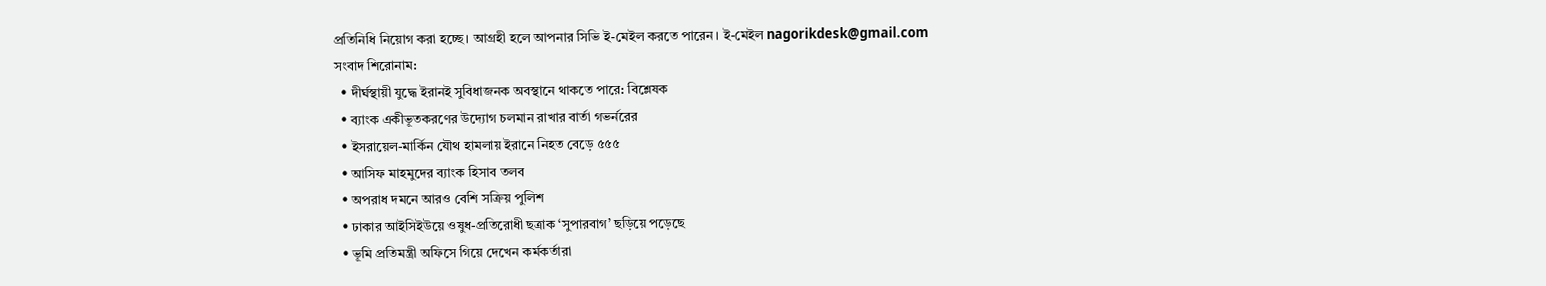প্রতিনিধি নিয়োগ করা হচ্ছে। আগ্রহী হলে আপনার সিভি ই-মেইল করতে পারেন। ই-মেইল nagorikdesk@gmail.com
সংবাদ শিরোনাম:
  • দীর্ঘস্থায়ী যুদ্ধে ইরানই সুবিধাজনক অবস্থানে থাকতে পারে: বিশ্লেষক
  • ব্যাংক একীভূতকরণের উদ্যোগ চলমান রাখার বার্তা গভর্নরের
  • ইসরায়েল-মার্কিন যৌথ হামলায় ইরানে নিহত বেড়ে ৫৫৫
  • আসিফ মাহমুদের ব্যাংক হিসাব তলব
  • অপরাধ দমনে আরও বেশি সক্রিয় পুলিশ
  • ঢাকার আইসিইউয়ে ওষুধ-প্রতিরোধী ছত্রাক ‘সুপারবাগ’ ছড়িয়ে পড়েছে
  • ভূমি প্রতিমন্ত্রী অফিসে গিয়ে দেখেন কর্মকর্তারা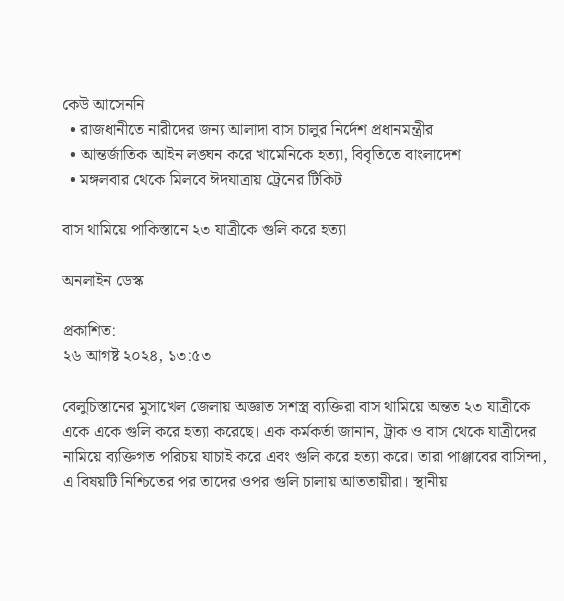কেউ আসেননি
  • রাজধানীতে নারীদের জন্য আলাদা বাস চালুর নির্দেশ প্রধানমন্ত্রীর
  • আন্তর্জাতিক আইন লঙ্ঘন করে খামেনিকে হত্যা, বিবৃতিতে বাংলাদেশ
  • মঙ্গলবার থেকে মিলবে ঈদযাত্রায় ট্রেনের টিকিট

বাস থামিয়ে পাকিস্তানে ২৩ যাত্রীকে গুলি করে হত্যা

অনলাইন ডেস্ক

প্রকাশিত:
২৬ আগষ্ট ২০২৪, ১৩:৫৩

বেলুচিস্তানের মুসাখেল জেলায় অজ্ঞাত সশস্ত্র ব্যক্তিরা বাস থামিয়ে অন্তত ২৩ যাত্রীকে একে একে গুলি করে হত্যা করেছে। এক কর্মকর্তা জানান, ট্রাক ও বাস থেকে যাত্রীদের নামিয়ে ব্যক্তিগত পরিচয় যাচাই করে এবং গুলি করে হত্যা করে। তারা পাঞ্জাবের বাসিন্দা, এ বিষয়টি নিশ্চিতের পর তাদের ওপর গুলি চালায় আততায়ীরা। স্থানীয়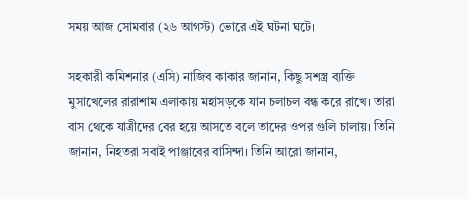সময় আজ সোমবার (২৬ আগস্ট) ভোরে এই ঘটনা ঘটে।

সহকারী কমিশনার (এসি) নাজিব কাকার জানান, কিছু সশস্ত্র ব্যক্তি মুসাখেলের রারাশাম এলাকায় মহাসড়কে যান চলাচল বন্ধ করে রাখে। তারা বাস থেকে যাত্রীদের বের হয়ে আসতে বলে তাদের ওপর গুলি চালায়। তিনি জানান, নিহতরা সবাই পাঞ্জাবের বাসিন্দা। তিনি আরো জানান,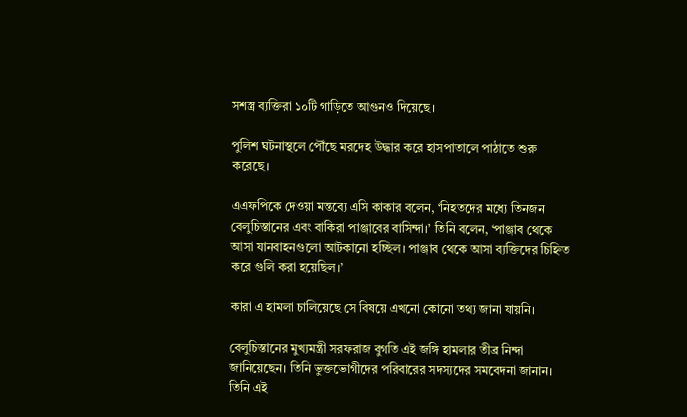সশস্ত্র ব্যক্তিরা ১০টি গাড়িতে আগুনও দিয়েছে।

পুলিশ ঘটনাস্থলে পৌঁছে মরদেহ উদ্ধার করে হাসপাতালে পাঠাতে শুরু করেছে।

এএফপিকে দেওয়া মন্তব্যে এসি কাকার বলেন, ‘নিহতদের মধ্যে তিনজন বেলুচিস্তানের এবং বাকিরা পাঞ্জাবের বাসিন্দা।’ তিনি বলেন, ‘পাঞ্জাব থেকে আসা যানবাহনগুলো আটকানো হচ্ছিল। পাঞ্জাব থেকে আসা ব্যক্তিদের চিহ্নিত করে গুলি করা হয়েছিল।’

কারা এ হামলা চালিয়েছে সে বিষয়ে এখনো কোনো তথ্য জানা যায়নি।

বেলুচিস্তানের মুখ্যমন্ত্রী সরফরাজ বুগতি এই জঙ্গি হামলার তীব্র নিন্দা জানিয়েছেন। তিনি ভুক্তভোগীদের পরিবারের সদস্যদের সমবেদনা জানান। তিনি এই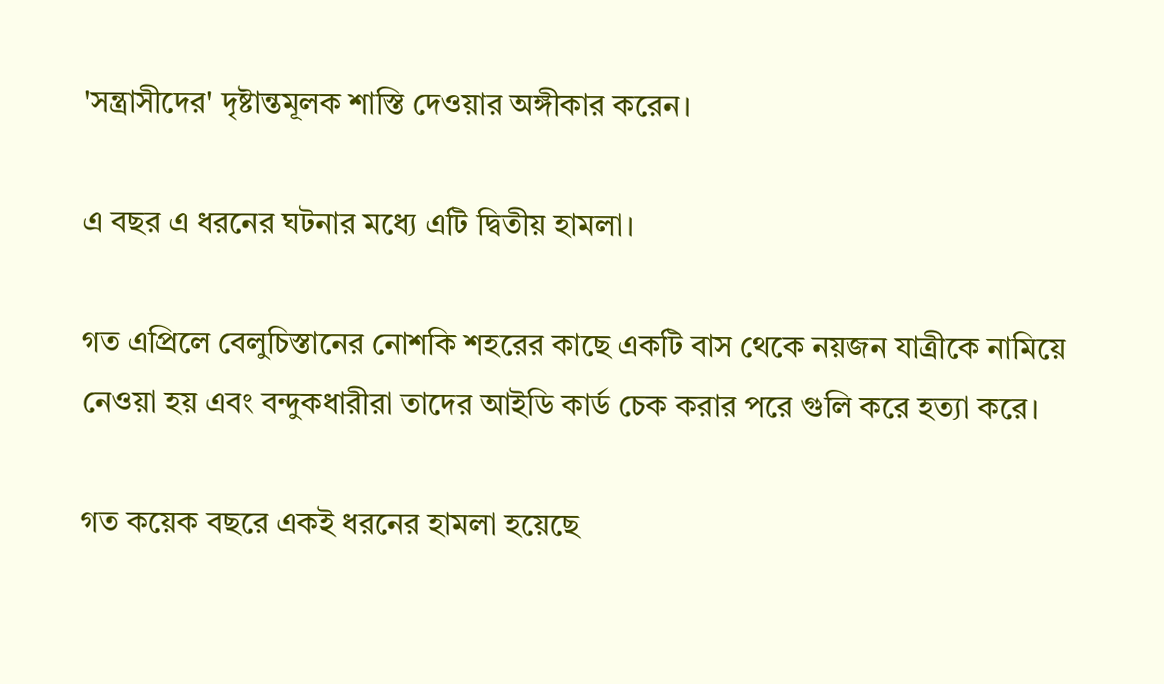'সন্ত্রাসীদের' দৃষ্টান্তমূলক শাস্তি দেওয়ার অঙ্গীকার করেন।

এ বছর এ ধরনের ঘটনার মধ্যে এটি দ্বিতীয় হামলা।

গত এপ্রিলে বেলুচিস্তানের নোশকি শহরের কাছে একটি বাস থেকে নয়জন যাত্রীকে নামিয়ে নেওয়া হয় এবং বন্দুকধারীরা তাদের আইডি কার্ড চেক করার পরে গুলি করে হত্যা করে।

গত কয়েক বছরে একই ধরনের হামলা হয়েছে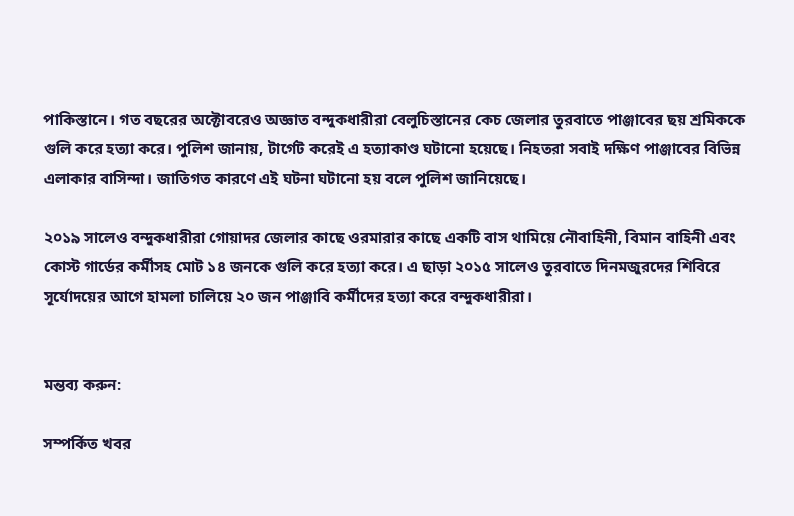পাকিস্তানে। গত বছরের অক্টোবরেও অজ্ঞাত বন্দুকধারীরা বেলুচিস্তানের কেচ জেলার তুরবাতে পাঞ্জাবের ছয় শ্রমিককে গুলি করে হত্যা করে। পুলিশ জানায়, টার্গেট করেই এ হত্যাকাণ্ড ঘটানো হয়েছে। নিহতরা সবাই দক্ষিণ পাঞ্জাবের বিভিন্ন এলাকার বাসিন্দা। জাতিগত কারণে এই ঘটনা ঘটানো হয় বলে পুলিশ জানিয়েছে।

২০১৯ সালেও বন্দুকধারীরা গোয়াদর জেলার কাছে ওরমারার কাছে একটি বাস থামিয়ে নৌবাহিনী, বিমান বাহিনী এবং কোস্ট গার্ডের কর্মীসহ মোট ১৪ জনকে গুলি করে হত্যা করে। এ ছাড়া ২০১৫ সালেও তুরবাতে দিনমজুরদের শিবিরে সূর্যোদয়ের আগে হামলা চালিয়ে ২০ জন পাঞ্জাবি কর্মীদের হত্যা করে বন্দুকধারীরা।


মন্তব্য করুন:

সম্পর্কিত খবর